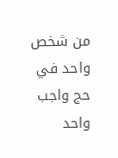من شخص واحد في حج واجب واحد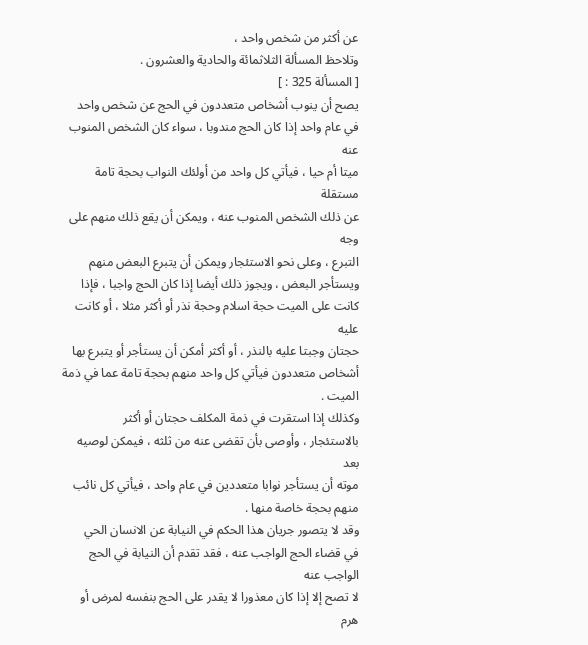عن أكثر من شخص واحد ،
وتلاحظ المسألة الثلاثمائة والحادية والعشرون .
[ المسألة 325 : ]
يصح أن ينوب أشخاص متعددون في الحج عن شخص واحد
في عام واحد إذا كان الحج مندوبا ، سواء كان الشخص المنوب عنه
ميتا أم حيا ، فيأتي كل واحد من أولئك النواب بحجة تامة مستقلة
عن ذلك الشخص المنوب عنه ، ويمكن أن يقع ذلك منهم على وجه
التبرع ، وعلى نحو الاستئجار ويمكن أن يتبرع البعض منهم
ويستأجر البعض ، ويجوز ذلك أيضا إذا كان الحج واجبا ، فإذا
كانت على الميت حجة اسلام وحجة نذر أو أكثر مثلا ، أو كانت عليه
حجتان وجبتا عليه بالنذر ، أو أكثر أمكن أن يستأجر أو يتبرع بها
أشخاص متعددون فيأتي كل واحد منهم بحجة تامة عما في ذمة
الميت .
وكذلك إذا استقرت في ذمة المكلف حجتان أو أكثر
بالاستئجار ، وأوصى بأن تقضى عنه من ثلثه ، فيمكن لوصيه بعد
موته أن يستأجر نوابا متعددين في عام واحد ، فيأتي كل نائب
منهم بحجة خاصة منها .
وقد لا يتصور جريان هذا الحكم في النيابة عن الانسان الحي
في قضاء الحج الواجب عنه ، فقد تقدم أن النيابة في الحج الواجب عنه
لا تصح إلا إذا كان معذورا لا يقدر على الحج بنفسه لمرض أو هرم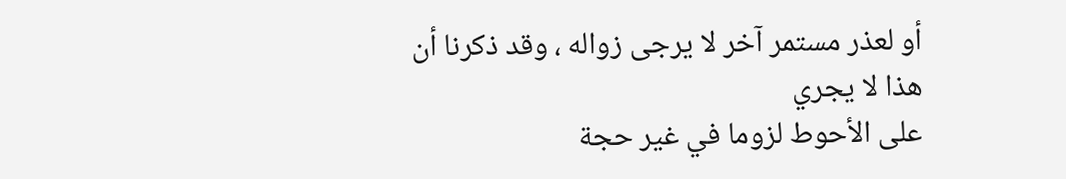أو لعذر مستمر آخر لا يرجى زواله ، وقد ذكرنا أن هذا لا يجري
على الأحوط لزوما في غير حجة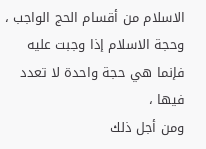الاسلام من أقسام الحج الواجب ،
وحجة الاسلام إذا وجبت عليه فإنما هي حجة واحدة لا تعدد فيها ،
ومن أجل ذلك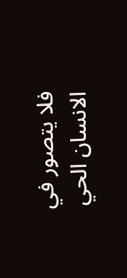فلا يتصور في الانسان الحي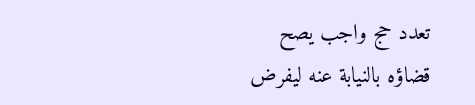تعدد حج واجب يصح
قضاؤه بالنيابة عنه ليفرض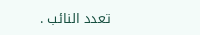تعدد النائب .